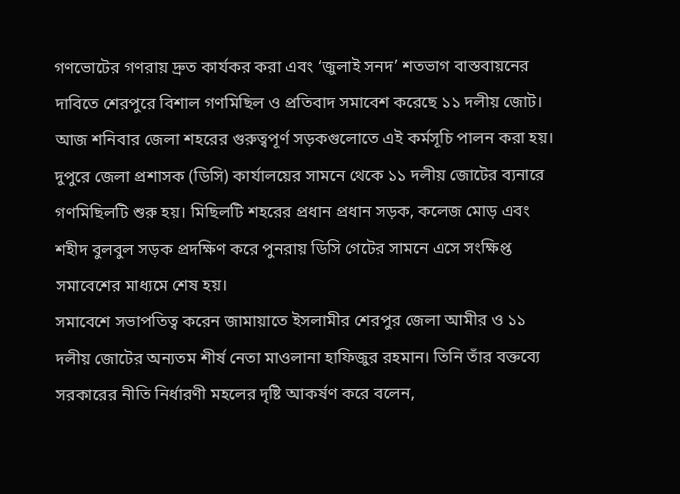গণভোটের গণরায় দ্রুত কার্যকর করা এবং ‘জুলাই সনদ’ শতভাগ বাস্তবায়নের দাবিতে শেরপুরে বিশাল গণমিছিল ও প্রতিবাদ সমাবেশ করেছে ১১ দলীয় জোট। আজ শনিবার জেলা শহরের গুরুত্বপূর্ণ সড়কগুলোতে এই কর্মসূচি পালন করা হয়।
দুপুরে জেলা প্রশাসক (ডিসি) কার্যালয়ের সামনে থেকে ১১ দলীয় জোটের ব্যনারে গণমিছিলটি শুরু হয়। মিছিলটি শহরের প্রধান প্রধান সড়ক, কলেজ মোড় এবং শহীদ বুলবুল সড়ক প্রদক্ষিণ করে পুনরায় ডিসি গেটের সামনে এসে সংক্ষিপ্ত সমাবেশের মাধ্যমে শেষ হয়।
সমাবেশে সভাপতিত্ব করেন জামায়াতে ইসলামীর শেরপুর জেলা আমীর ও ১১ দলীয় জোটের অন্যতম শীর্ষ নেতা মাওলানা হাফিজুর রহমান। তিনি তাঁর বক্তব্যে সরকারের নীতি নির্ধারণী মহলের দৃষ্টি আকর্ষণ করে বলেন,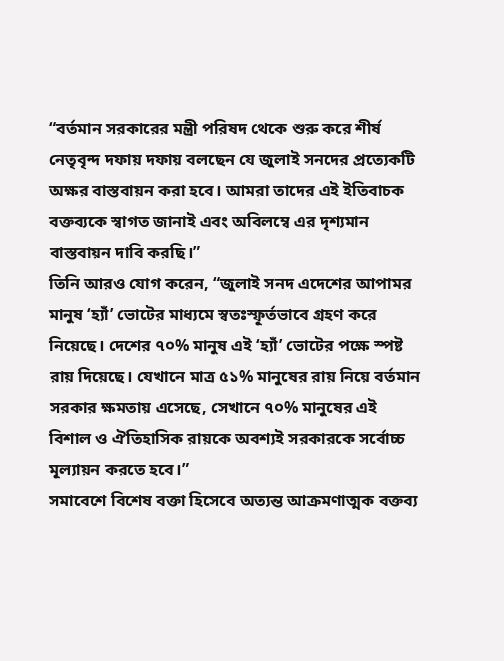“বর্তমান সরকারের মন্ত্রী পরিষদ থেকে শুরু করে শীর্ষ নেতৃবৃন্দ দফায় দফায় বলছেন যে জুলাই সনদের প্রত্যেকটি অক্ষর বাস্তবায়ন করা হবে। আমরা তাদের এই ইতিবাচক বক্তব্যকে স্বাগত জানাই এবং অবিলম্বে এর দৃশ্যমান বাস্তবায়ন দাবি করছি।”
তিনি আরও যোগ করেন, “জুলাই সনদ এদেশের আপামর মানুষ ‘হ্যাঁ’ ভোটের মাধ্যমে স্বতঃস্ফূর্তভাবে গ্রহণ করে নিয়েছে। দেশের ৭০% মানুষ এই ‘হ্যাঁ’ ভোটের পক্ষে স্পষ্ট রায় দিয়েছে। যেখানে মাত্র ৫১% মানুষের রায় নিয়ে বর্তমান সরকার ক্ষমতায় এসেছে, সেখানে ৭০% মানুষের এই বিশাল ও ঐতিহাসিক রায়কে অবশ্যই সরকারকে সর্বোচ্চ মূল্যায়ন করতে হবে।”
সমাবেশে বিশেষ বক্তা হিসেবে অত্যন্ত আক্রমণাত্মক বক্তব্য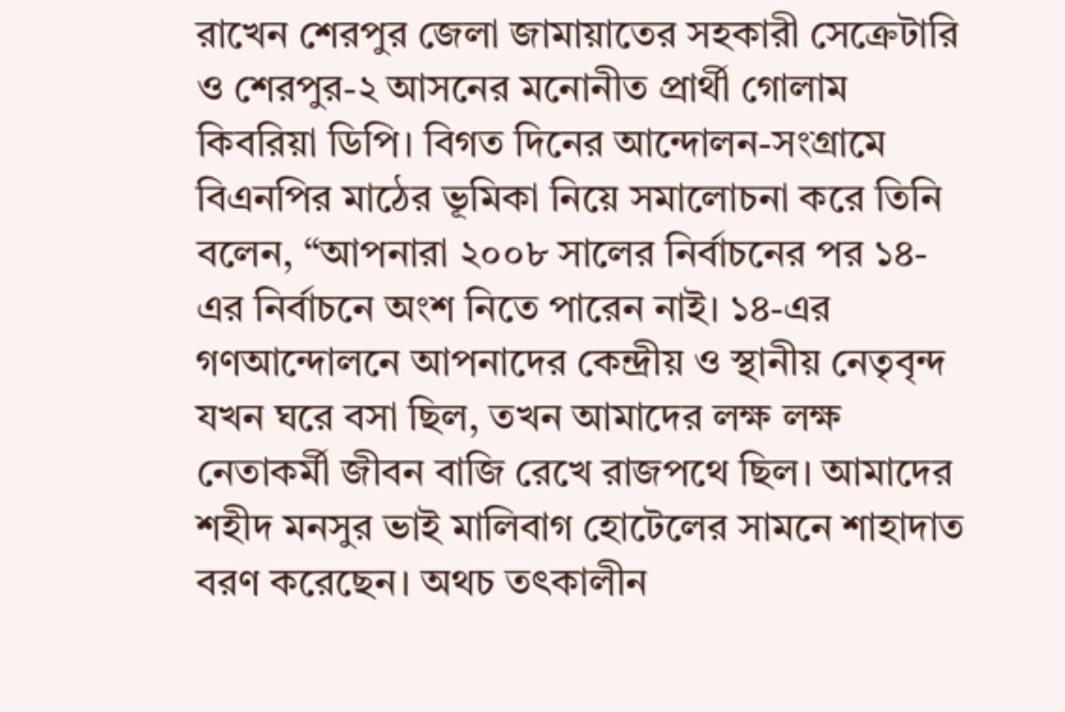রাখেন শেরপুর জেলা জামায়াতের সহকারী সেক্রেটারি ও শেরপুর-২ আসনের মনোনীত প্রার্থী গোলাম কিবরিয়া ডিপি। বিগত দিনের আন্দোলন-সংগ্রামে বিএনপির মাঠের ভূমিকা নিয়ে সমালোচনা করে তিনি বলেন, “আপনারা ২০০৮ সালের নির্বাচনের পর ১৪-এর নির্বাচনে অংশ নিতে পারেন নাই। ১৪-এর গণআন্দোলনে আপনাদের কেন্দ্রীয় ও স্থানীয় নেতৃবৃন্দ যখন ঘরে বসা ছিল, তখন আমাদের লক্ষ লক্ষ নেতাকর্মী জীবন বাজি রেখে রাজপথে ছিল। আমাদের শহীদ মনসুর ভাই মালিবাগ হোটেলের সামনে শাহাদাত বরণ করেছেন। অথচ তৎকালীন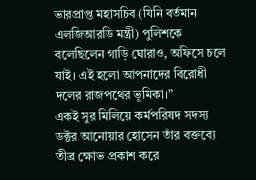ভারপ্রাপ্ত মহাসচিব (যিনি বর্তমান এলজিআরডি মন্ত্রী) পুলিশকে বলেছিলেন গাড়ি ঘোরাও, অফিসে চলে যাই। এই হলো আপনাদের বিরোধী দলের রাজপথের ভূমিকা।”
একই সুর মিলিয়ে কর্মপরিষদ সদস্য ডক্টর আনোয়ার হোসেন তাঁর বক্তব্যে তীব্র ক্ষোভ প্রকাশ করে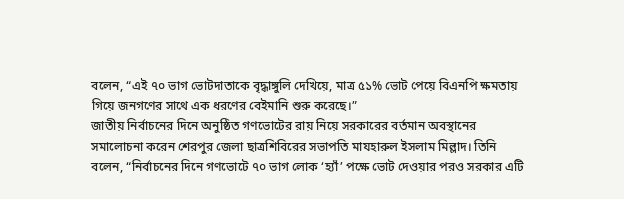বলেন, “এই ৭০ ভাগ ভোটদাতাকে বৃদ্ধাঙ্গুলি দেখিয়ে, মাত্র ৫১% ভোট পেয়ে বিএনপি ক্ষমতায় গিয়ে জনগণের সাথে এক ধরণের বেইমানি শুরু করেছে।”
জাতীয় নির্বাচনের দিনে অনুষ্ঠিত গণভোটের রায় নিয়ে সরকারের বর্তমান অবস্থানের সমালোচনা করেন শেরপুর জেলা ছাত্রশিবিরের সভাপতি মাযহারুল ইসলাম মিল্লাদ। তিনি বলেন, “নির্বাচনের দিনে গণভোটে ৭০ ভাগ লোক ‘হ্যাঁ’ পক্ষে ভোট দেওয়ার পরও সরকার এটি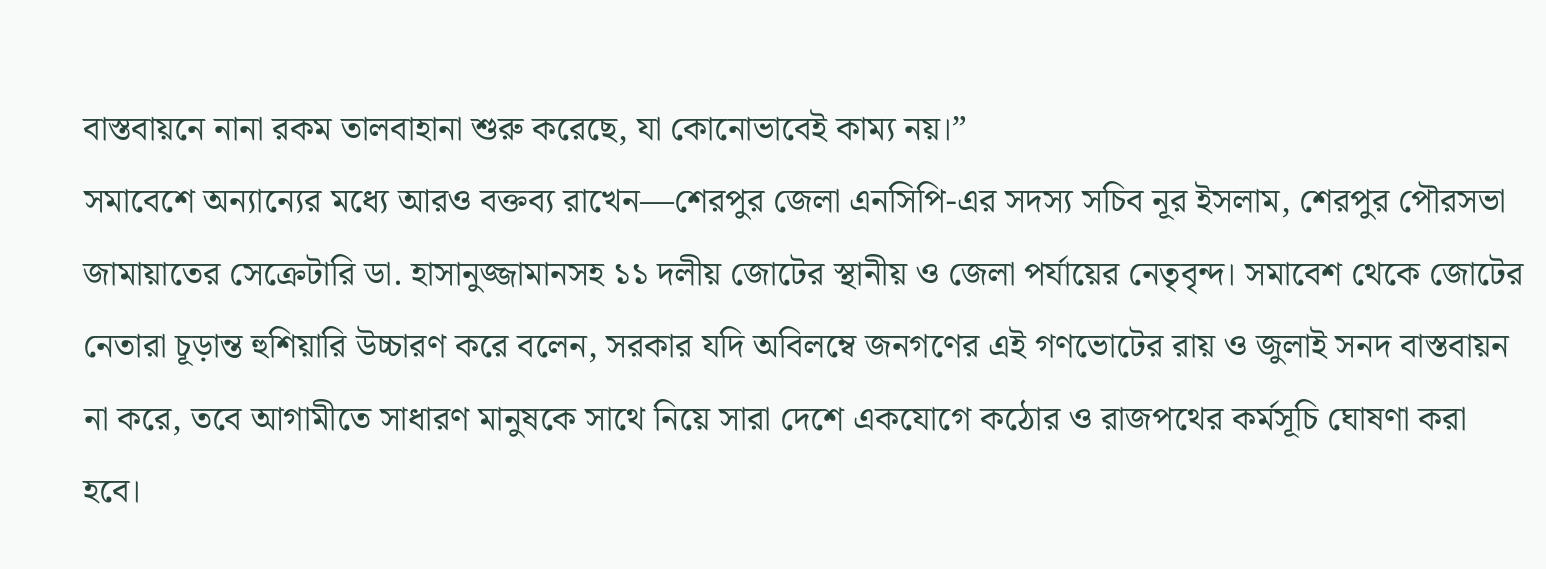বাস্তবায়নে নানা রকম তালবাহানা শুরু করেছে, যা কোনোভাবেই কাম্য নয়।”
সমাবেশে অন্যান্যের মধ্যে আরও বক্তব্য রাখেন—শেরপুর জেলা এনসিপি-এর সদস্য সচিব নূর ইসলাম, শেরপুর পৌরসভা জামায়াতের সেক্রেটারি ডা. হাসানুজ্জামানসহ ১১ দলীয় জোটের স্থানীয় ও জেলা পর্যায়ের নেতৃবৃন্দ। সমাবেশ থেকে জোটের নেতারা চূড়ান্ত হুশিয়ারি উচ্চারণ করে বলেন, সরকার যদি অবিলম্বে জনগণের এই গণভোটের রায় ও জুলাই সনদ বাস্তবায়ন না করে, তবে আগামীতে সাধারণ মানুষকে সাথে নিয়ে সারা দেশে একযোগে কঠোর ও রাজপথের কর্মসূচি ঘোষণা করা হবে।